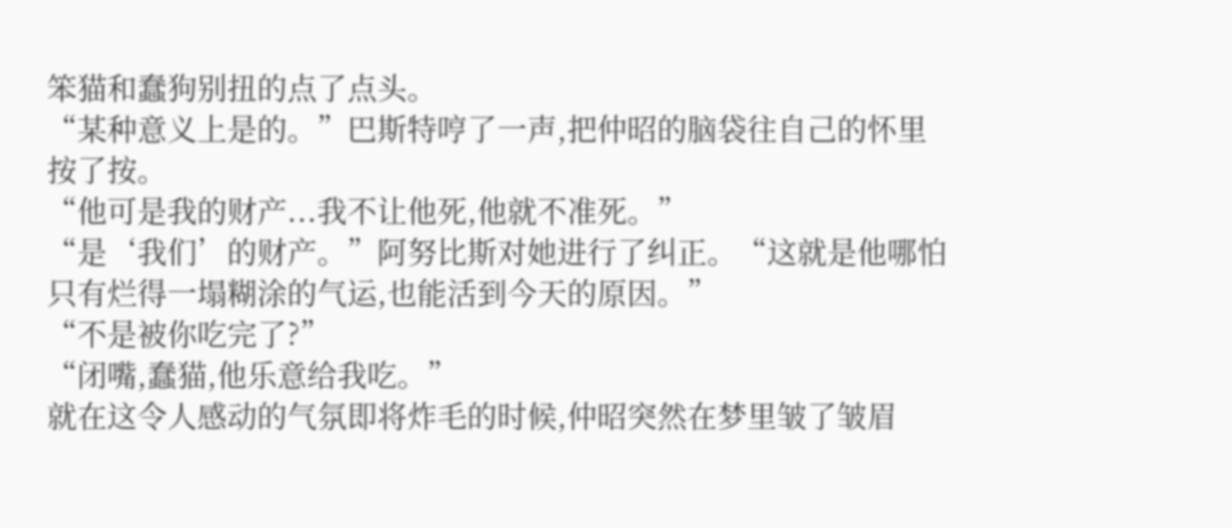笨猫和蠢狗别扭的点了点头。
“某种意义上是的。”巴斯特哼了一声,把仲昭的脑袋往自己的怀里按了按。
“他可是我的财产...我不让他死,他就不准死。”
“是‘我们’的财产。”阿努比斯对她进行了纠正。“这就是他哪怕只有烂得一塌糊涂的气运,也能活到今天的原因。”
“不是被你吃完了?”
“闭嘴,蠢猫,他乐意给我吃。”
就在这令人感动的气氛即将炸毛的时候,仲昭突然在梦里皱了皱眉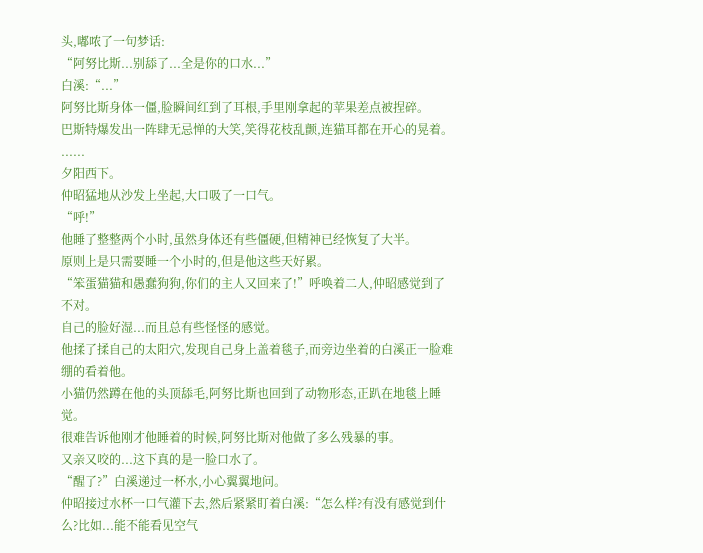头,嘟哝了一句梦话:
“阿努比斯...别舔了...全是你的口水...”
白溪:“...”
阿努比斯身体一僵,脸瞬间红到了耳根,手里刚拿起的苹果差点被捏碎。
巴斯特爆发出一阵肆无忌惮的大笑,笑得花枝乱颤,连猫耳都在开心的晃着。
......
夕阳西下。
仲昭猛地从沙发上坐起,大口吸了一口气。
“呼!”
他睡了整整两个小时,虽然身体还有些僵硬,但精神已经恢复了大半。
原则上是只需要睡一个小时的,但是他这些天好累。
“笨蛋猫猫和愚蠢狗狗,你们的主人又回来了!”呼唤着二人,仲昭感觉到了不对。
自己的脸好湿...而且总有些怪怪的感觉。
他揉了揉自己的太阳穴,发现自己身上盖着毯子,而旁边坐着的白溪正一脸难绷的看着他。
小猫仍然蹲在他的头顶舔毛,阿努比斯也回到了动物形态,正趴在地毯上睡觉。
很难告诉他刚才他睡着的时候,阿努比斯对他做了多么残暴的事。
又亲又咬的...这下真的是一脸口水了。
“醒了?”白溪递过一杯水,小心翼翼地问。
仲昭接过水杯一口气灌下去,然后紧紧盯着白溪:“怎么样?有没有感觉到什么?比如...能不能看见空气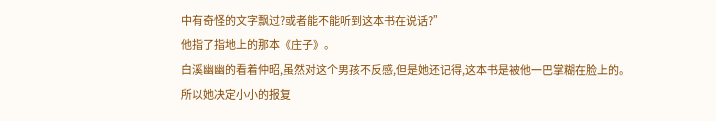中有奇怪的文字飘过?或者能不能听到这本书在说话?”
他指了指地上的那本《庄子》。
白溪幽幽的看着仲昭,虽然对这个男孩不反感,但是她还记得,这本书是被他一巴掌糊在脸上的。
所以她决定小小的报复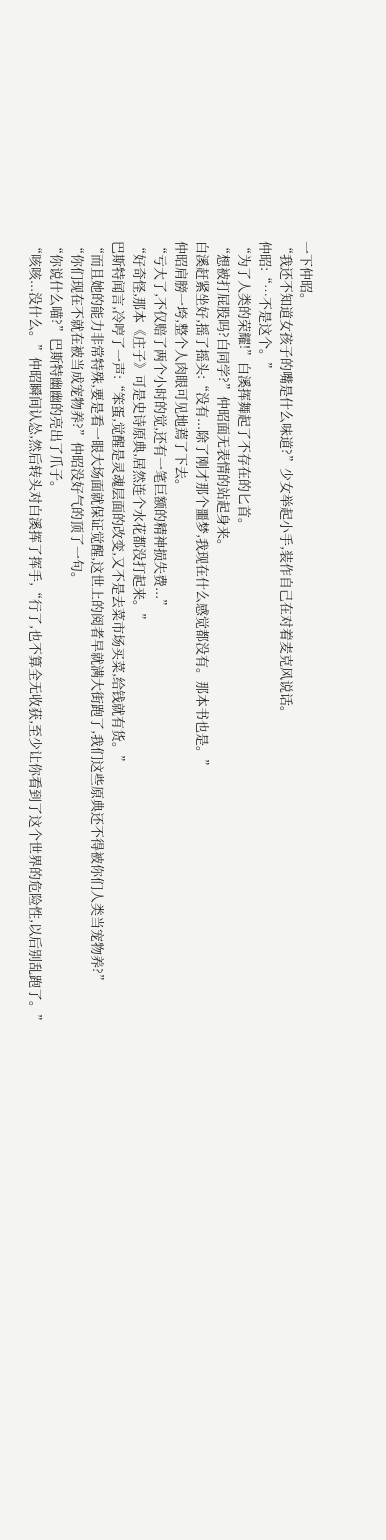一下仲昭。
“我还不知道女孩子的嘴是什么味道?”少女举起小手,装作自己在对着麦克风说话。
仲昭:“…不是这个。”
“为了人类的荣耀!”白溪挥舞起了不存在的匕首。
“想被打屁股吗?白同学?”仲昭面无表情的站起身来。
白溪赶紧坐好,摇了摇头:“没有...除了刚才那个噩梦,我现在什么感觉都没有。那本书也是。”
仲昭肩膀一垮,整个人肉眼可见地蔫了下去。
“亏大了,不仅赔了两个小时的觉,还有一笔巨额的精神损失费...”
“好奇怪,那本《庄子》可是史诗原典,居然连个水花都没打起来。”
巴斯特闻言,冷哼了一声:“笨蛋,觉醒是灵魂层面的改变,又不是去菜市场买菜,给钱就有货。”
“而且她的能力非常特殊,要是看一眼大场面就保证觉醒,这世上的阅者早就满大街跑了,我们这些原典还不得被你们人类当宠物养?”
“你们现在不就在被当成宠物养?”仲昭没好气的顶了一句。
“你说什么喵?”巴斯特幽幽的亮出了爪子。
“咳咳...没什么。”仲昭瞬间认怂,然后转头对白溪挥了挥手,“行了,也不算全无收获,至少让你看到了这个世界的危险性,以后别乱跑了。”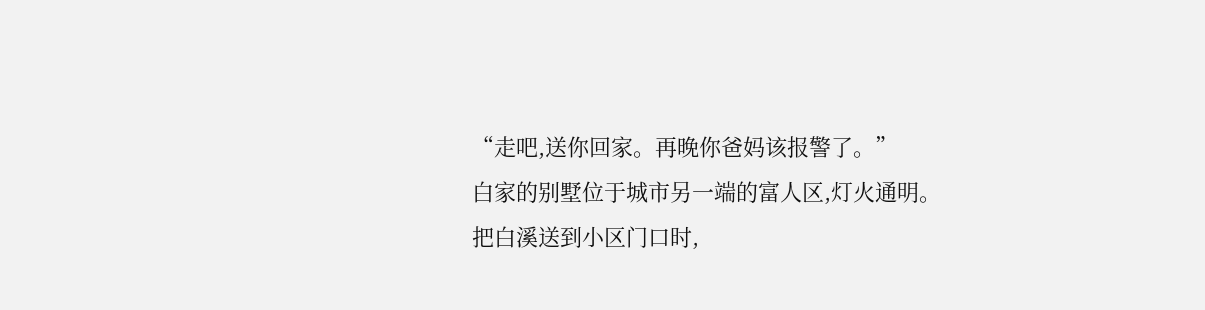“走吧,送你回家。再晚你爸妈该报警了。”
白家的别墅位于城市另一端的富人区,灯火通明。
把白溪送到小区门口时,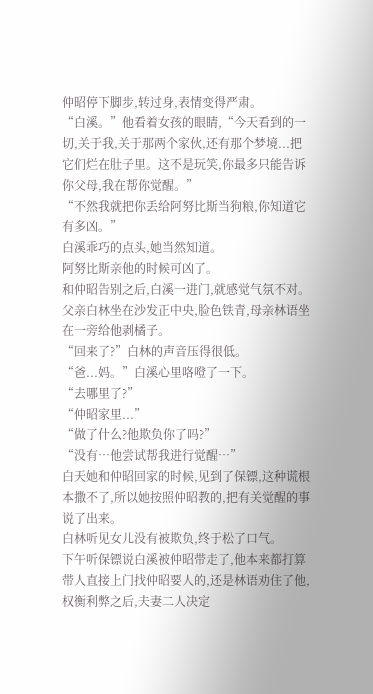仲昭停下脚步,转过身,表情变得严肃。
“白溪。”他看着女孩的眼睛,“今天看到的一切,关于我,关于那两个家伙,还有那个梦境...把它们烂在肚子里。这不是玩笑,你最多只能告诉你父母,我在帮你觉醒。”
“不然我就把你丢给阿努比斯当狗粮,你知道它有多凶。”
白溪乖巧的点头,她当然知道。
阿努比斯亲他的时候可凶了。
和仲昭告别之后,白溪一进门,就感觉气氛不对。
父亲白林坐在沙发正中央,脸色铁青,母亲林语坐在一旁给他剥橘子。
“回来了?”白林的声音压得很低。
“爸...妈。”白溪心里咯噔了一下。
“去哪里了?”
“仲昭家里...”
“做了什么?他欺负你了吗?”
“没有…他尝试帮我进行觉醒…”
白天她和仲昭回家的时候,见到了保镖,这种谎根本撒不了,所以她按照仲昭教的,把有关觉醒的事说了出来。
白林听见女儿没有被欺负,终于松了口气。
下午听保镖说白溪被仲昭带走了,他本来都打算带人直接上门找仲昭要人的,还是林语劝住了他,权衡利弊之后,夫妻二人决定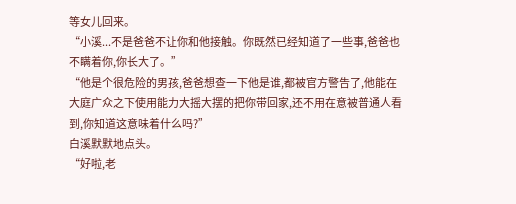等女儿回来。
“小溪...不是爸爸不让你和他接触。你既然已经知道了一些事,爸爸也不瞒着你,你长大了。”
“他是个很危险的男孩,爸爸想查一下他是谁,都被官方警告了,他能在大庭广众之下使用能力大摇大摆的把你带回家,还不用在意被普通人看到,你知道这意味着什么吗?”
白溪默默地点头。
“好啦,老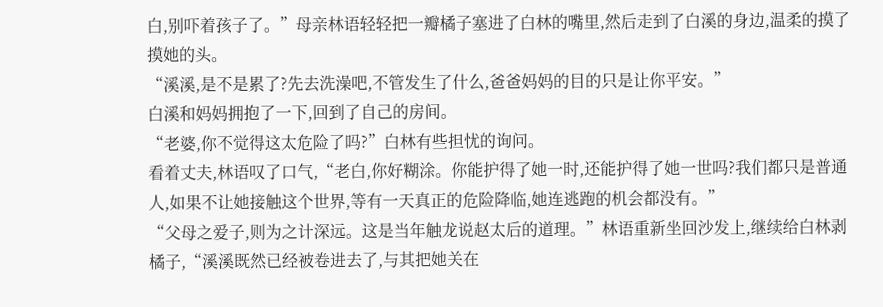白,别吓着孩子了。”母亲林语轻轻把一瓣橘子塞进了白林的嘴里,然后走到了白溪的身边,温柔的摸了摸她的头。
“溪溪,是不是累了?先去洗澡吧,不管发生了什么,爸爸妈妈的目的只是让你平安。”
白溪和妈妈拥抱了一下,回到了自己的房间。
“老婆,你不觉得这太危险了吗?”白林有些担忧的询问。
看着丈夫,林语叹了口气,“老白,你好糊涂。你能护得了她一时,还能护得了她一世吗?我们都只是普通人,如果不让她接触这个世界,等有一天真正的危险降临,她连逃跑的机会都没有。”
“父母之爱子,则为之计深远。这是当年触龙说赵太后的道理。”林语重新坐回沙发上,继续给白林剥橘子,“溪溪既然已经被卷进去了,与其把她关在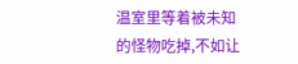温室里等着被未知的怪物吃掉,不如让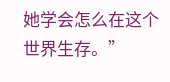她学会怎么在这个世界生存。”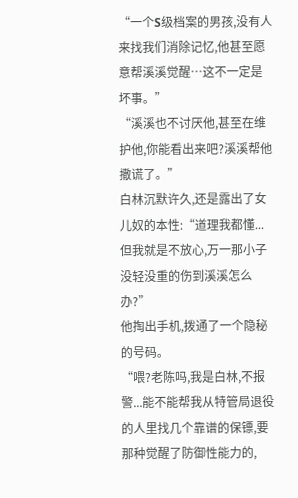“一个S级档案的男孩,没有人来找我们消除记忆,他甚至愿意帮溪溪觉醒…这不一定是坏事。”
“溪溪也不讨厌他,甚至在维护他,你能看出来吧?溪溪帮他撒谎了。”
白林沉默许久,还是露出了女儿奴的本性:“道理我都懂...但我就是不放心,万一那小子没轻没重的伤到溪溪怎么办?”
他掏出手机,拨通了一个隐秘的号码。
“喂?老陈吗,我是白林,不报警...能不能帮我从特管局退役的人里找几个靠谱的保镖,要那种觉醒了防御性能力的,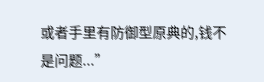或者手里有防御型原典的,钱不是问题...”